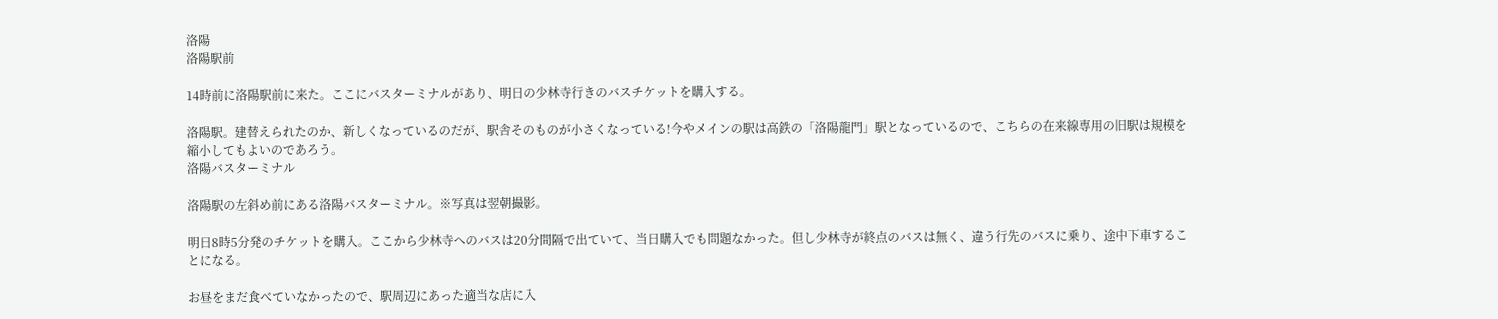洛陽
洛陽駅前

14時前に洛陽駅前に来た。ここにバスターミナルがあり、明日の少林寺行きのバスチケットを購入する。

洛陽駅。建替えられたのか、新しくなっているのだが、駅舎そのものが小さくなっている!今やメインの駅は高鉄の「洛陽龍門」駅となっているので、こちらの在来線専用の旧駅は規模を縮小してもよいのであろう。
洛陽バスターミナル

洛陽駅の左斜め前にある洛陽バスターミナル。※写真は翌朝撮影。

明日8時5分発のチケットを購入。ここから少林寺へのバスは20分間隔で出ていて、当日購入でも問題なかった。但し少林寺が終点のバスは無く、違う行先のバスに乗り、途中下車することになる。

お昼をまだ食べていなかったので、駅周辺にあった適当な店に入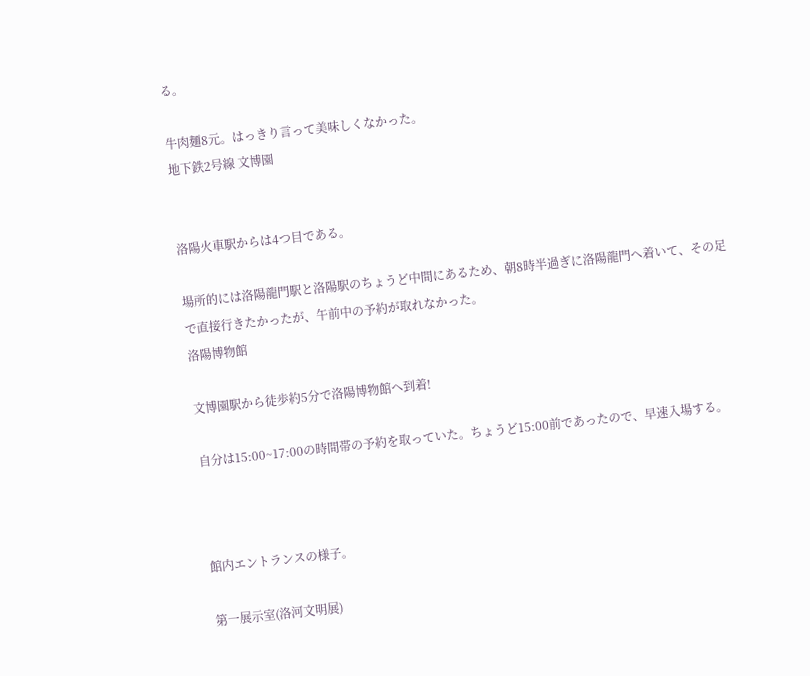る。

牛肉麺8元。はっきり言って美味しくなかった。
地下鉄2号線 文博園


洛陽火車駅からは4つ目である。

場所的には洛陽龍門駅と洛陽駅のちょうど中間にあるため、朝8時半過ぎに洛陽龍門へ着いて、その足で直接行きたかったが、午前中の予約が取れなかった。
洛陽博物館

文博園駅から徒歩約5分で洛陽博物館へ到着!

自分は15:00~17:00の時間帯の予約を取っていた。ちょうど15:00前であったので、早速入場する。



館内エントランスの様子。

第一展示室(洛河文明展)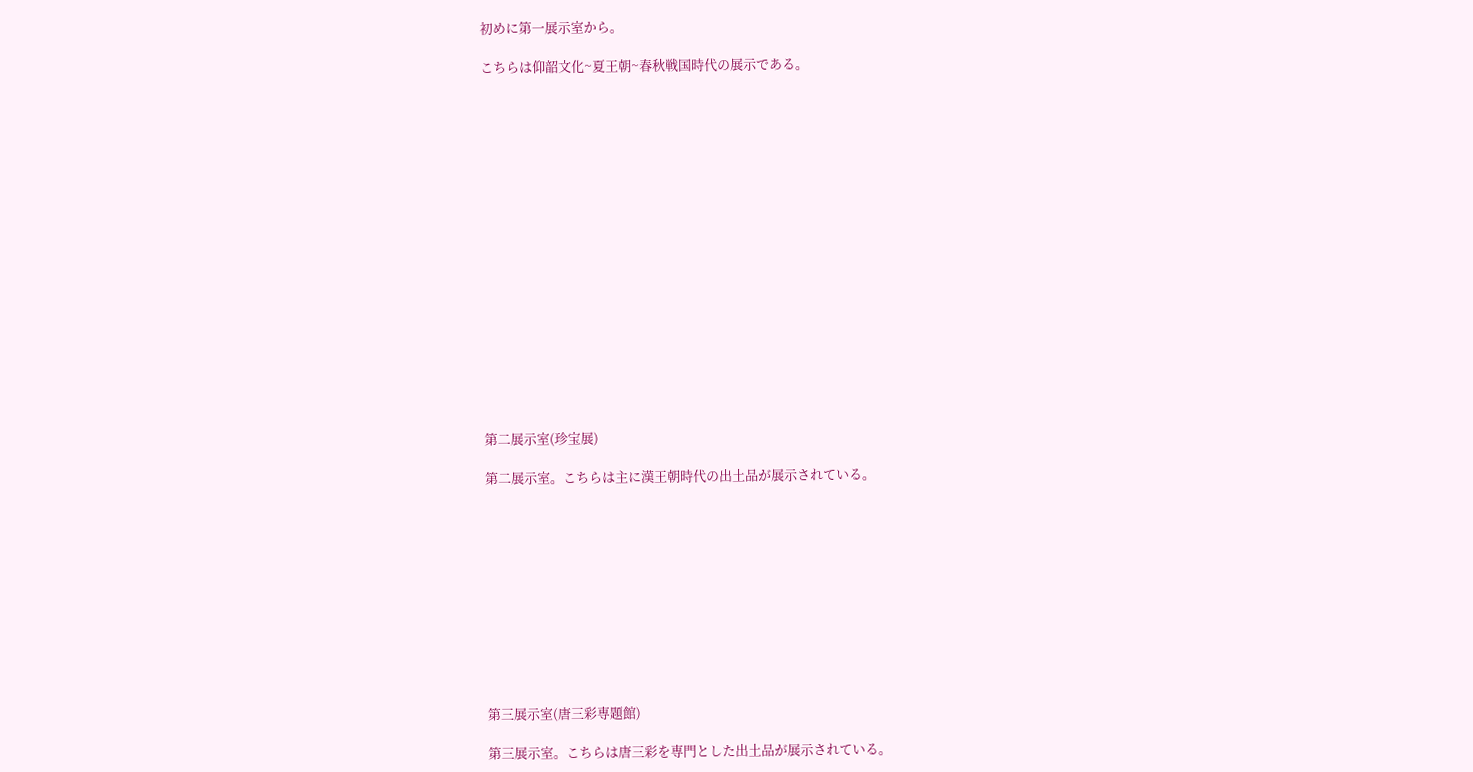初めに第一展示室から。

こちらは仰韶文化~夏王朝~春秋戦国時代の展示である。


















第二展示室(珍宝展)

第二展示室。こちらは主に漢王朝時代の出土品が展示されている。











第三展示室(唐三彩専題館)

第三展示室。こちらは唐三彩を専門とした出土品が展示されている。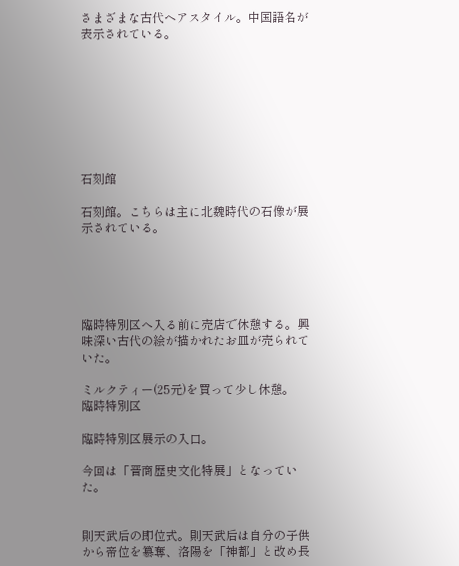さまざまな古代ヘアスタイル。中国語名が表示されている。








石刻館

石刻館。こちらは主に北魏時代の石像が展示されている。





臨時特別区へ入る前に売店で休憩する。興味深い古代の絵が描かれたお皿が売られていた。

ミルクティー(25元)を買って少し休憩。
臨時特別区

臨時特別区展示の入口。

今回は「晋商歴史文化特展」となっていた。


則天武后の即位式。則天武后は自分の子供から帝位を簒奪、洛陽を「神都」と改め長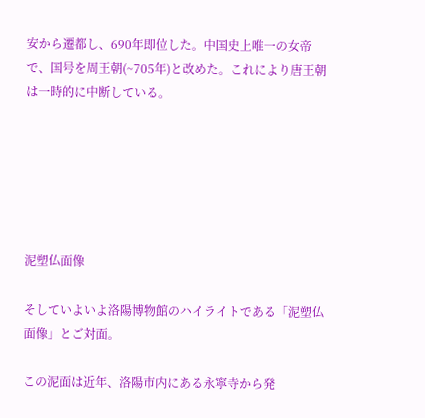安から遷都し、690年即位した。中国史上唯一の女帝で、国号を周王朝(~705年)と改めた。これにより唐王朝は一時的に中断している。






泥塑仏面像

そしていよいよ洛陽博物館のハイライトである「泥塑仏面像」とご対面。

この泥面は近年、洛陽市内にある永寧寺から発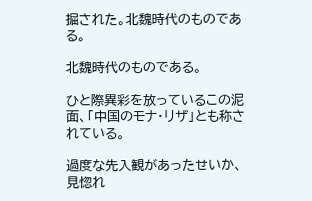掘された。北魏時代のものである。

北魏時代のものである。

ひと際異彩を放っているこの泥面、「中国のモナ・リザ」とも称されている。

過度な先入観があったせいか、見惚れ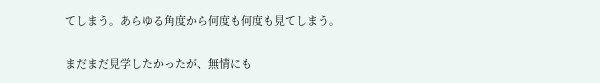てしまう。あらゆる角度から何度も何度も見てしまう。

まだまだ見学したかったが、無情にも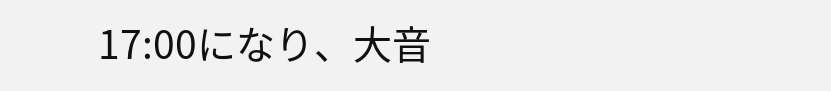17:00になり、大音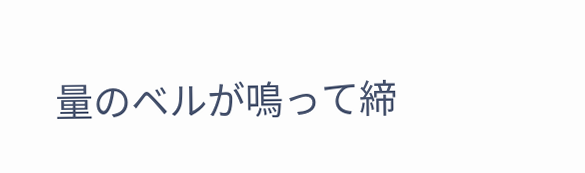量のベルが鳴って締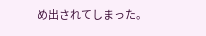め出されてしまった。